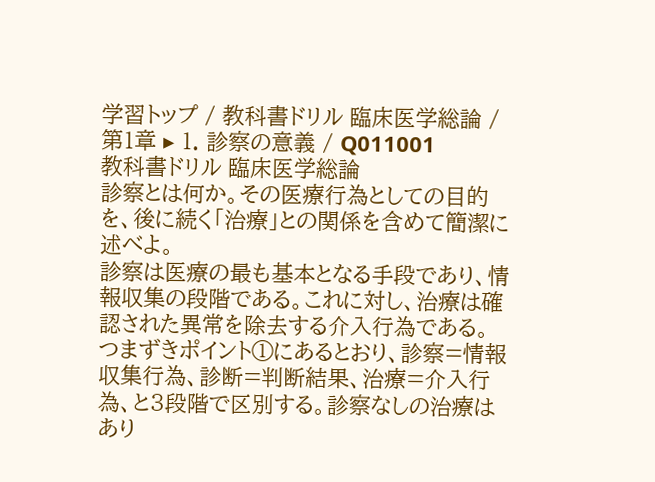学習トップ / 教科書ドリル 臨床医学総論 / 第1章 ▸ 1. 診察の意義 / Q011001
教科書ドリル 臨床医学総論
診察とは何か。その医療行為としての目的を、後に続く「治療」との関係を含めて簡潔に述べよ。
診察は医療の最も基本となる手段であり、情報収集の段階である。これに対し、治療は確認された異常を除去する介入行為である。つまずきポイント①にあるとおり、診察=情報収集行為、診断=判断結果、治療=介入行為、と3段階で区別する。診察なしの治療はあり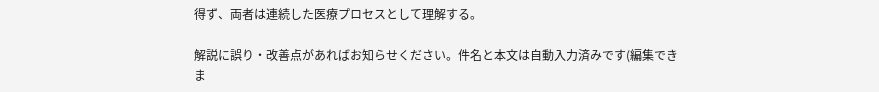得ず、両者は連続した医療プロセスとして理解する。

解説に誤り・改善点があればお知らせください。件名と本文は自動入力済みです(編集できま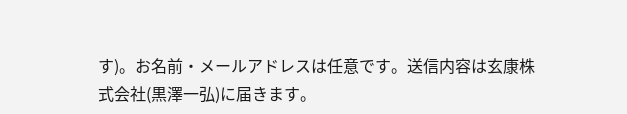す)。お名前・メールアドレスは任意です。送信内容は玄康株式会社(黒澤一弘)に届きます。